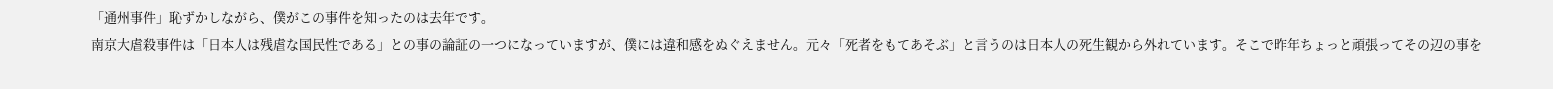「通州事件」恥ずかしながら、僕がこの事件を知ったのは去年です。
南京大虐殺事件は「日本人は残虐な国民性である」との事の論証の一つになっていますが、僕には違和感をぬぐえません。元々「死者をもてあそぶ」と言うのは日本人の死生観から外れています。そこで昨年ちょっと頑張ってその辺の事を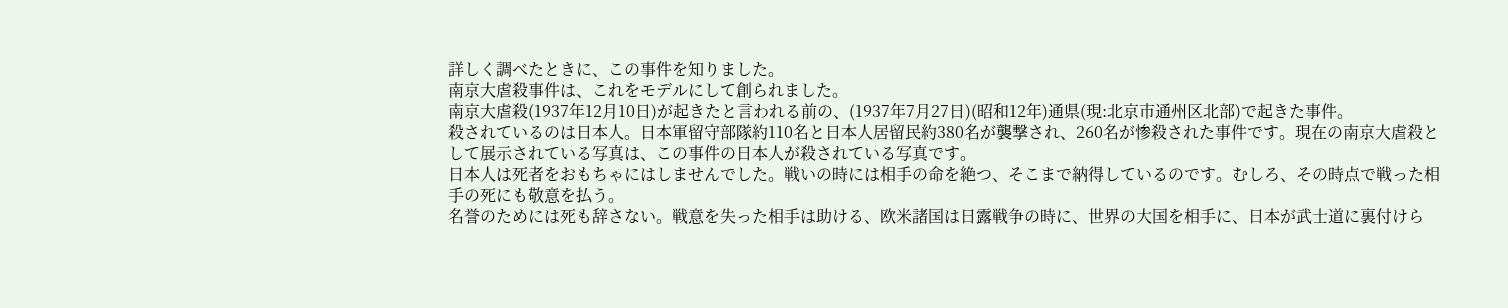詳しく調べたときに、この事件を知りました。
南京大虐殺事件は、これをモデルにして創られました。
南京大虐殺(1937年12月10日)が起きたと言われる前の、(1937年7月27日)(昭和12年)通県(現:北京市通州区北部)で起きた事件。
殺されているのは日本人。日本軍留守部隊約110名と日本人居留民約380名が襲撃され、260名が惨殺された事件です。現在の南京大虐殺として展示されている写真は、この事件の日本人が殺されている写真です。
日本人は死者をおもちゃにはしませんでした。戦いの時には相手の命を絶つ、そこまで納得しているのです。むしろ、その時点で戦った相手の死にも敬意を払う。
名誉のためには死も辞さない。戦意を失った相手は助ける、欧米諸国は日露戦争の時に、世界の大国を相手に、日本が武士道に裏付けら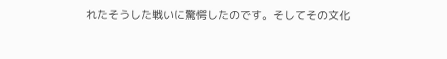れたそうした戦いに驚愕したのです。そしてその文化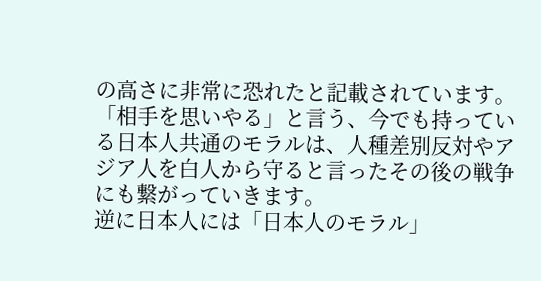の高さに非常に恐れたと記載されています。
「相手を思いやる」と言う、今でも持っている日本人共通のモラルは、人種差別反対やアジア人を白人から守ると言ったその後の戦争にも繋がっていきます。
逆に日本人には「日本人のモラル」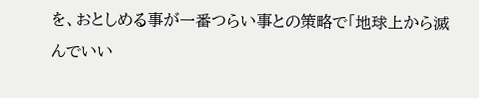を、おとしめる事が一番つらい事との策略で「地球上から滅んでいい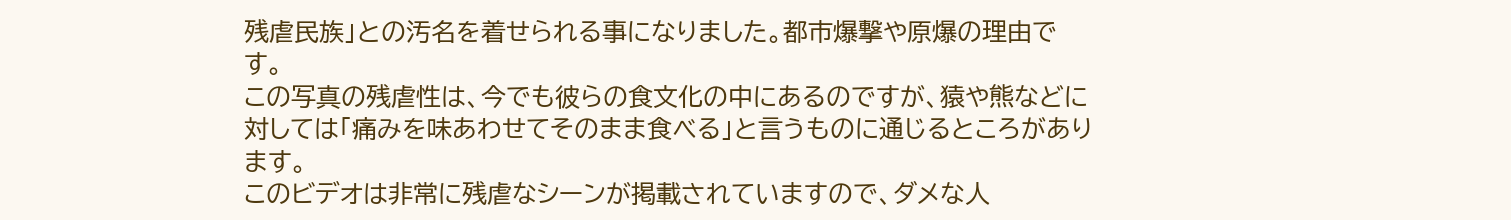残虐民族」との汚名を着せられる事になりました。都市爆撃や原爆の理由です。
この写真の残虐性は、今でも彼らの食文化の中にあるのですが、猿や熊などに対しては「痛みを味あわせてそのまま食べる」と言うものに通じるところがあります。
このビデオは非常に残虐なシーンが掲載されていますので、ダメな人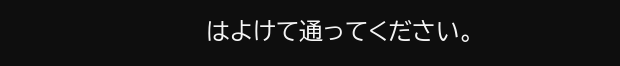はよけて通ってください。